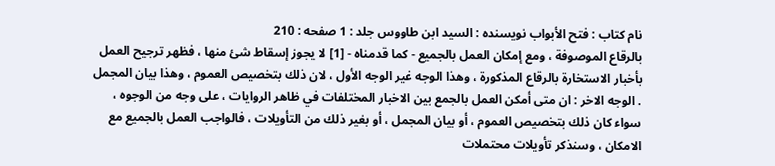نام کتاب : فتح الأبواب نویسنده : السيد ابن طاووس جلد : 1 صفحه : 210
بالرقاع الموصوفة ، ومع إمكان العمل بالجميع - كما قدمناه - [1] لا يجوز إسقاط شئ منها ، فظهر ترجيح العمل بأخبار الاستخارة بالرقاع المذكورة ، وهذا الوجه غير الوجه الأول ، لان ذلك بتخصيص العموم ، وهذا بيان المجمل . الوجه الاخر : ان متى أمكن العمل بالجمع بين الاخبار المختلفات في ظاهر الروايات ، على وجه من الوجوه ، سواء كان ذلك بتخصيص العموم ، أو بيان المجمل ، أو بغير ذلك من التأويلات ، فالواجب العمل بالجميع مع الامكان ، وسنذكر تأويلات محتملات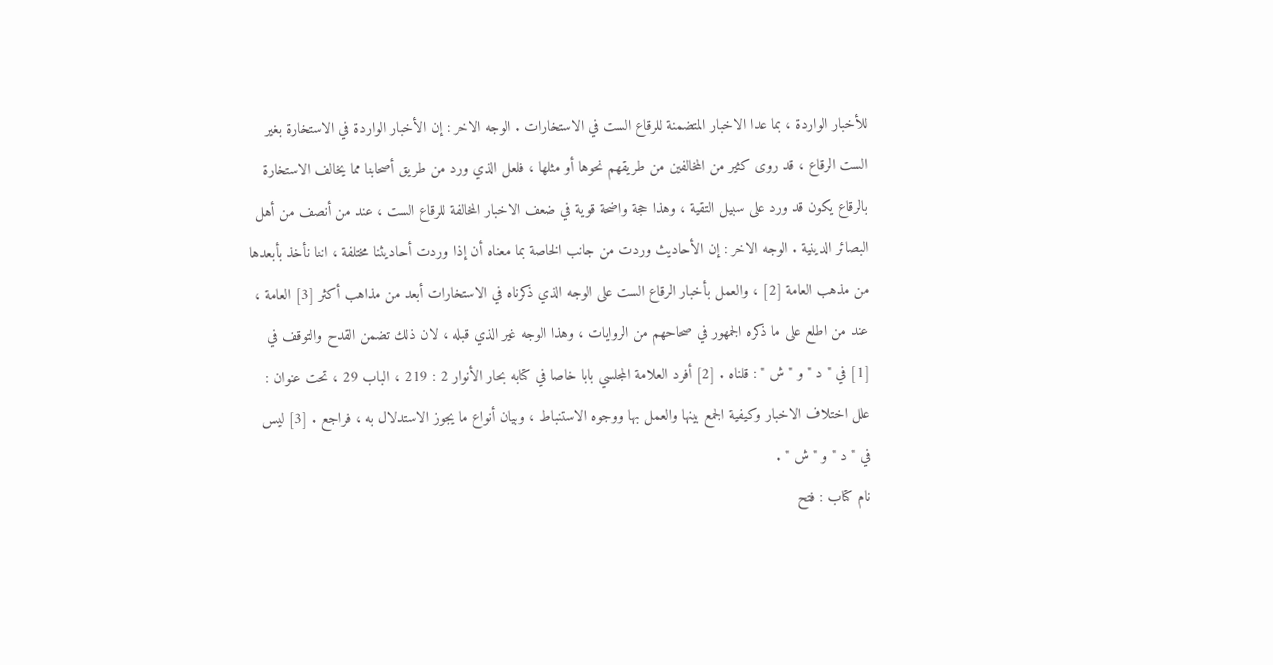للأخبار الواردة ، بما عدا الاخبار المتضمنة للرقاع الست في الاستخارات . الوجه الاخر : إن الأخبار الواردة في الاستخارة بغير الست الرقاع ، قد روى كثير من المخالفين من طريقهم نحوها أو مثلها ، فلعل الذي ورد من طريق أصحابنا مما يخالف الاستخارة بالرقاع يكون قد ورد على سبيل التقية ، وهذا حجة واضحة قوية في ضعف الاخبار المخالفة للرقاع الست ، عند من أنصف من أهل البصائر الدينية . الوجه الاخر : إن الأحاديث وردت من جانب الخاصة بما معناه أن إذا وردت أحاديثنا مختلفة ، اننا نأخذ بأبعدها من مذهب العامة [2] ، والعمل بأخبار الرقاع الست على الوجه الذي ذكرناه في الاستخارات أبعد من مذاهب أكثر [3] العامة ، عند من اطلع على ما ذكره الجمهور في صحاحهم من الروايات ، وهذا الوجه غير الذي قبله ، لان ذلك تضمن القدح والتوقف في
[1] في " د " و " ش " : قلناه . [2] أفرد العلامة المجلسي بابا خاصا في كتابه بحار الأنوار 2 : 219 ، الباب 29 ، تحت عنوان : علل اختلاف الاخبار وكيفية الجمع بينها والعمل بها ووجوه الاستنباط ، وبيان أنواع ما يجوز الاستدلال به ، فراجع . [3] ليس في " د " و " ش " .
نام کتاب : فتح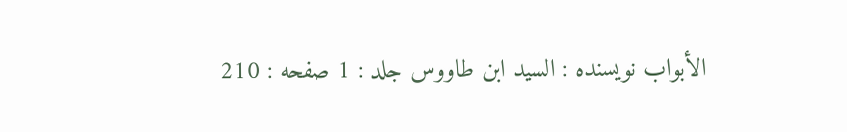الأبواب نویسنده : السيد ابن طاووس جلد : 1 صفحه : 210